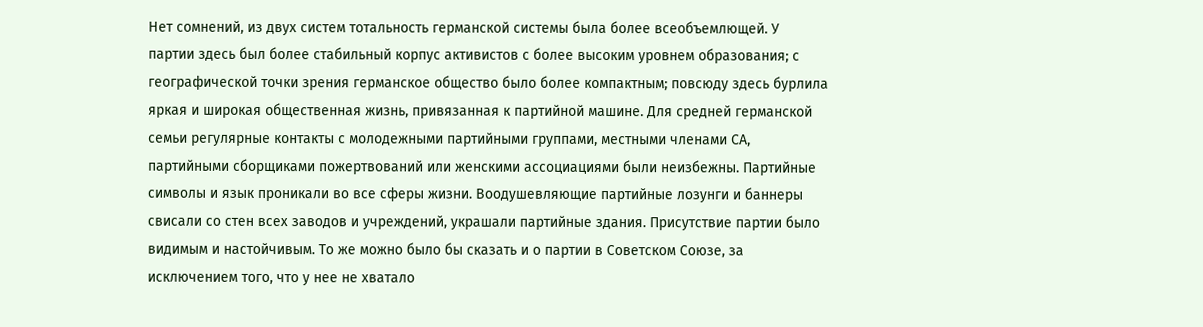Нет сомнений, из двух систем тотальность германской системы была более всеобъемлющей. У партии здесь был более стабильный корпус активистов с более высоким уровнем образования; с географической точки зрения германское общество было более компактным; повсюду здесь бурлила яркая и широкая общественная жизнь, привязанная к партийной машине. Для средней германской семьи регулярные контакты с молодежными партийными группами, местными членами СА, партийными сборщиками пожертвований или женскими ассоциациями были неизбежны. Партийные символы и язык проникали во все сферы жизни. Воодушевляющие партийные лозунги и баннеры свисали со стен всех заводов и учреждений, украшали партийные здания. Присутствие партии было видимым и настойчивым. То же можно было бы сказать и о партии в Советском Союзе, за исключением того, что у нее не хватало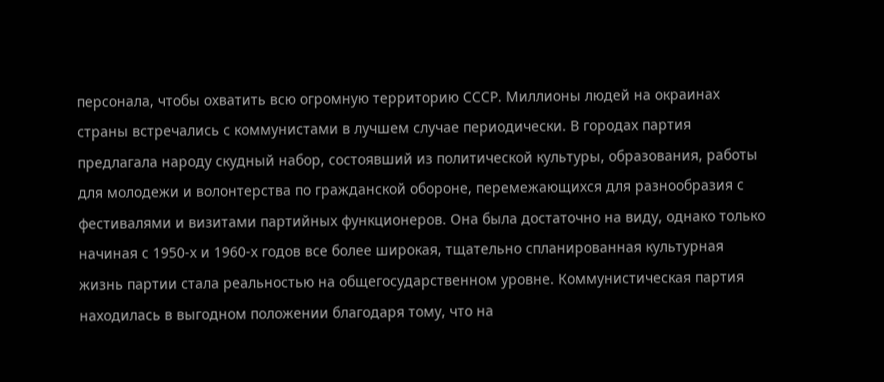персонала, чтобы охватить всю огромную территорию СССР. Миллионы людей на окраинах страны встречались с коммунистами в лучшем случае периодически. В городах партия предлагала народу скудный набор, состоявший из политической культуры, образования, работы для молодежи и волонтерства по гражданской обороне, перемежающихся для разнообразия с фестивалями и визитами партийных функционеров. Она была достаточно на виду, однако только начиная с 1950-х и 1960-х годов все более широкая, тщательно спланированная культурная жизнь партии стала реальностью на общегосударственном уровне. Коммунистическая партия находилась в выгодном положении благодаря тому, что на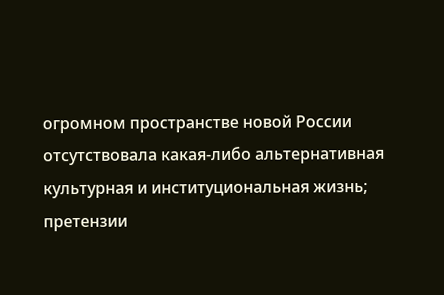огромном пространстве новой России отсутствовала какая-либо альтернативная культурная и институциональная жизнь; претензии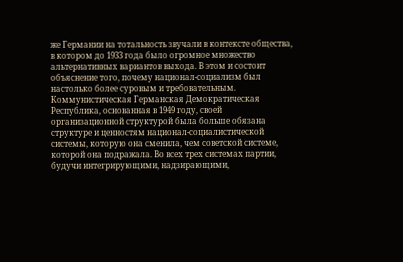же Германии на тотальность звучали в контексте общества, в котором до 1933 года было огромное множество альтернативных вариантов выхода. В этом и состоит объяснение того, почему национал-социализм был настолько более суровым и требовательным. Коммунистическая Германская Демократическая Республика, основанная в 1949 году, своей организационной структурой была больше обязана структуре и ценностям национал-социалистической системы, которую она сменила, чем советской системе, которой она подражала. Во всех трех системах партии, будучи интегрирующими, надзирающими,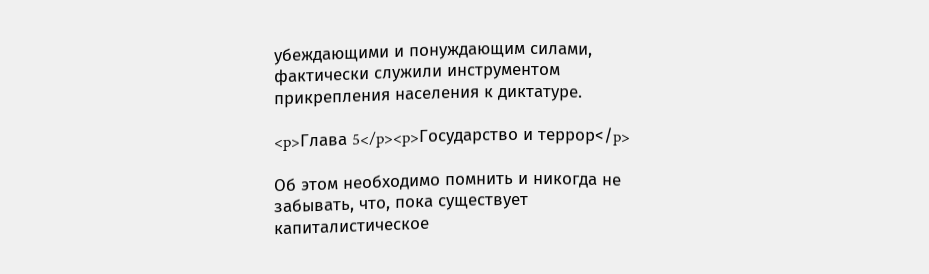убеждающими и понуждающим силами, фактически служили инструментом прикрепления населения к диктатуре.

<p>Глава 5</p><p>Государство и террор</p>

Об этом необходимо помнить и никогда не забывать, что, пока существует капиталистическое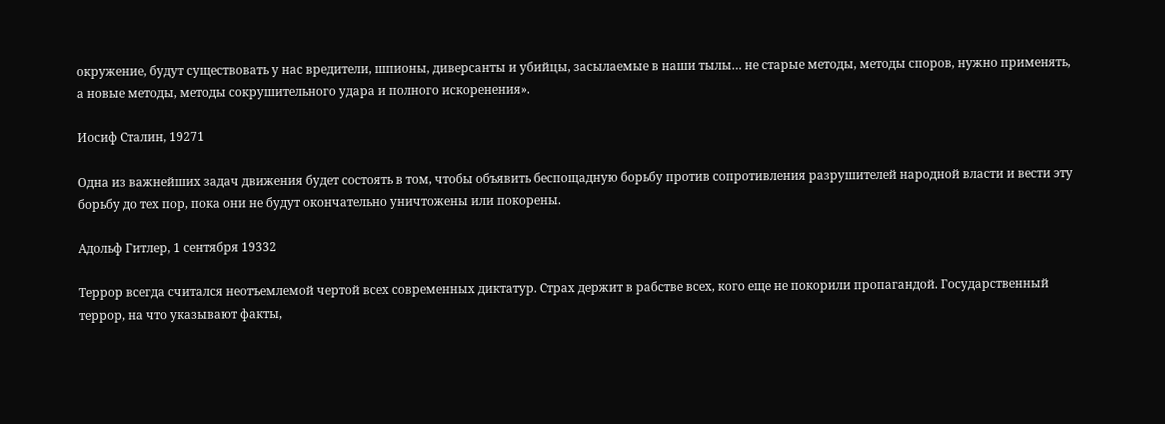окружение, будут существовать у нас вредители, шпионы, диверсанты и убийцы, засылаемые в наши тылы… не старые методы, методы споров, нужно применять, а новые методы, методы сокрушительного удара и полного искоренения».

Иосиф Сталин, 19271

Одна из важнейших задач движения будет состоять в том, чтобы объявить беспощадную борьбу против сопротивления разрушителей народной власти и вести эту борьбу до тех пор, пока они не будут окончательно уничтожены или покорены.

Адольф Гитлер, 1 сентября 19332

Террор всегда считался неотъемлемой чертой всех современных диктатур. Страх держит в рабстве всех, кого еще не покорили пропагандой. Государственный террор, на что указывают факты,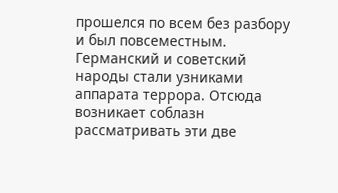прошелся по всем без разбору и был повсеместным. Германский и советский народы стали узниками аппарата террора. Отсюда возникает соблазн рассматривать эти две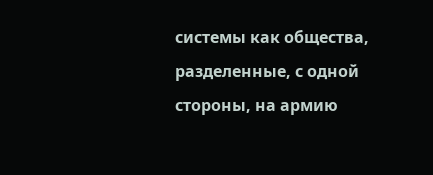системы как общества, разделенные, с одной стороны, на армию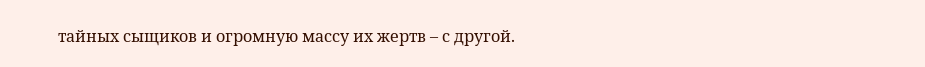тайных сыщиков и огромную массу их жертв – с другой.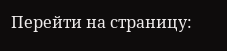Перейти на страницу: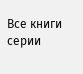Все книги серии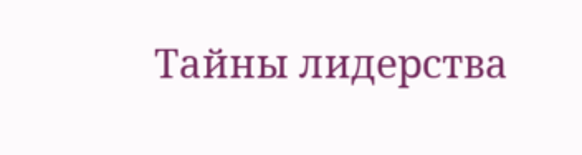Тайны лидерства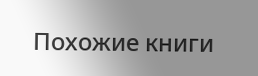Похожие книги